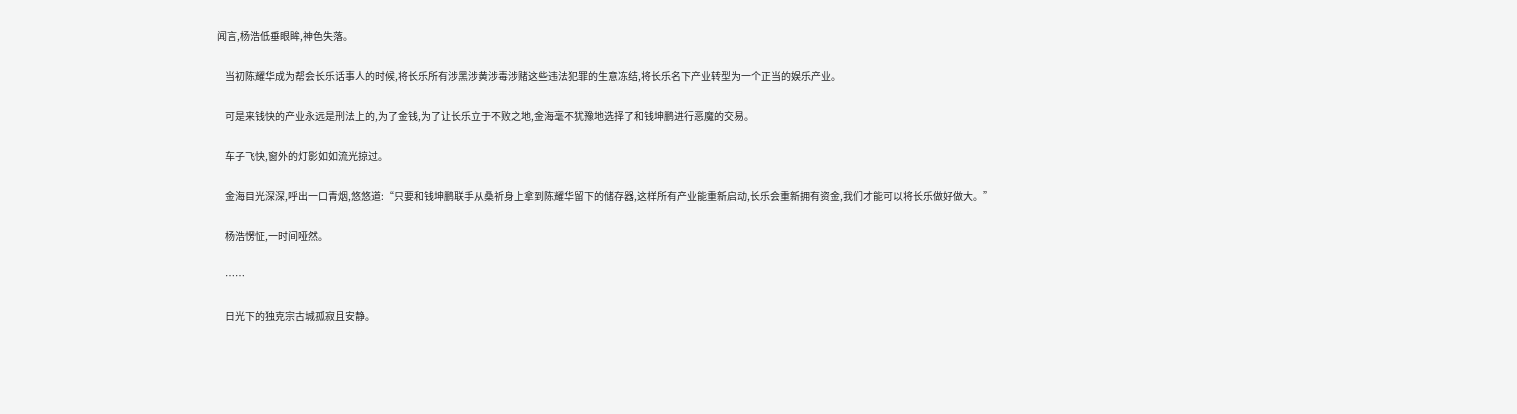闻言,杨浩低垂眼眸,神色失落。

    当初陈耀华成为帮会长乐话事人的时候,将长乐所有涉黑涉黄涉毒涉赌这些违法犯罪的生意冻结,将长乐名下产业转型为一个正当的娱乐产业。

    可是来钱快的产业永远是刑法上的,为了金钱,为了让长乐立于不败之地,金海毫不犹豫地选择了和钱坤鹏进行恶魔的交易。

    车子飞快,窗外的灯影如如流光掠过。

    金海目光深深,呼出一口青烟,悠悠道:“只要和钱坤鹏联手从桑祈身上拿到陈耀华留下的储存器,这样所有产业能重新启动,长乐会重新拥有资金,我们才能可以将长乐做好做大。”

    杨浩愣怔,一时间哑然。

    ……

    日光下的独克宗古城孤寂且安静。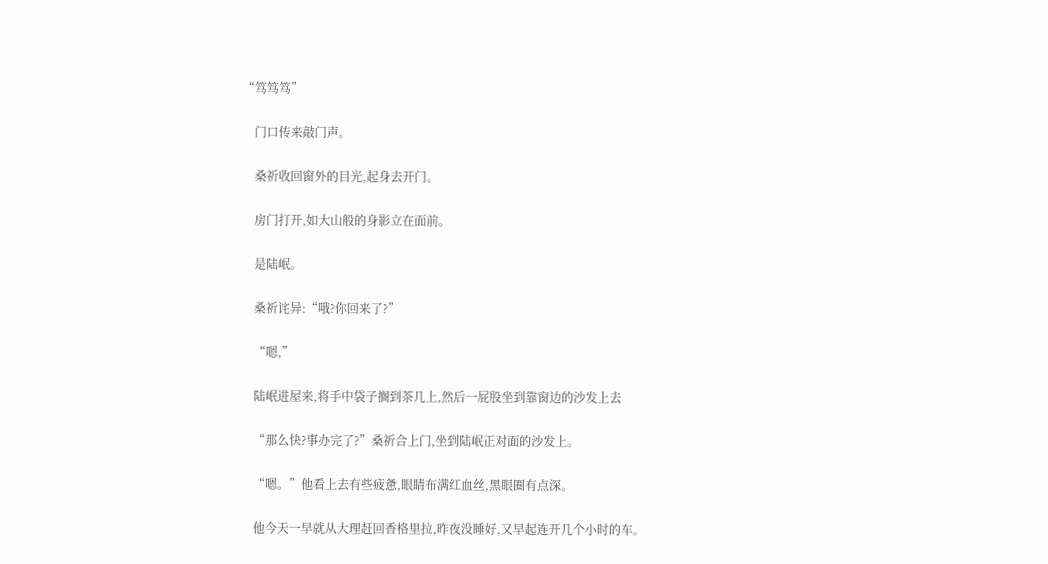“笃笃笃”

    门口传来敲门声。

    桑祈收回窗外的目光,起身去开门。

    房门打开,如大山般的身影立在面前。

    是陆岷。

    桑祈诧异:“哦?你回来了?”

    “嗯,”

    陆岷进屋来,将手中袋子搁到茶几上,然后一屁股坐到靠窗边的沙发上去

    “那么快?事办完了?”桑祈合上门,坐到陆岷正对面的沙发上。

    “嗯。”他看上去有些疲惫,眼睛布满红血丝,黑眼圈有点深。

    他今天一早就从大理赶回香格里拉,昨夜没睡好,又早起连开几个小时的车。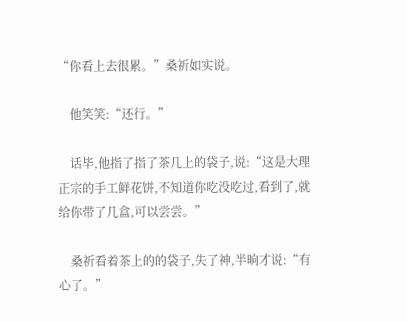“你看上去很累。”桑祈如实说。

    他笑笑:“还行。”

    话毕,他指了指了茶几上的袋子,说:“这是大理正宗的手工鲜花饼,不知道你吃没吃过,看到了,就给你带了几盒,可以尝尝。”

    桑祈看着茶上的的袋子,失了神,半晌才说:“有心了。”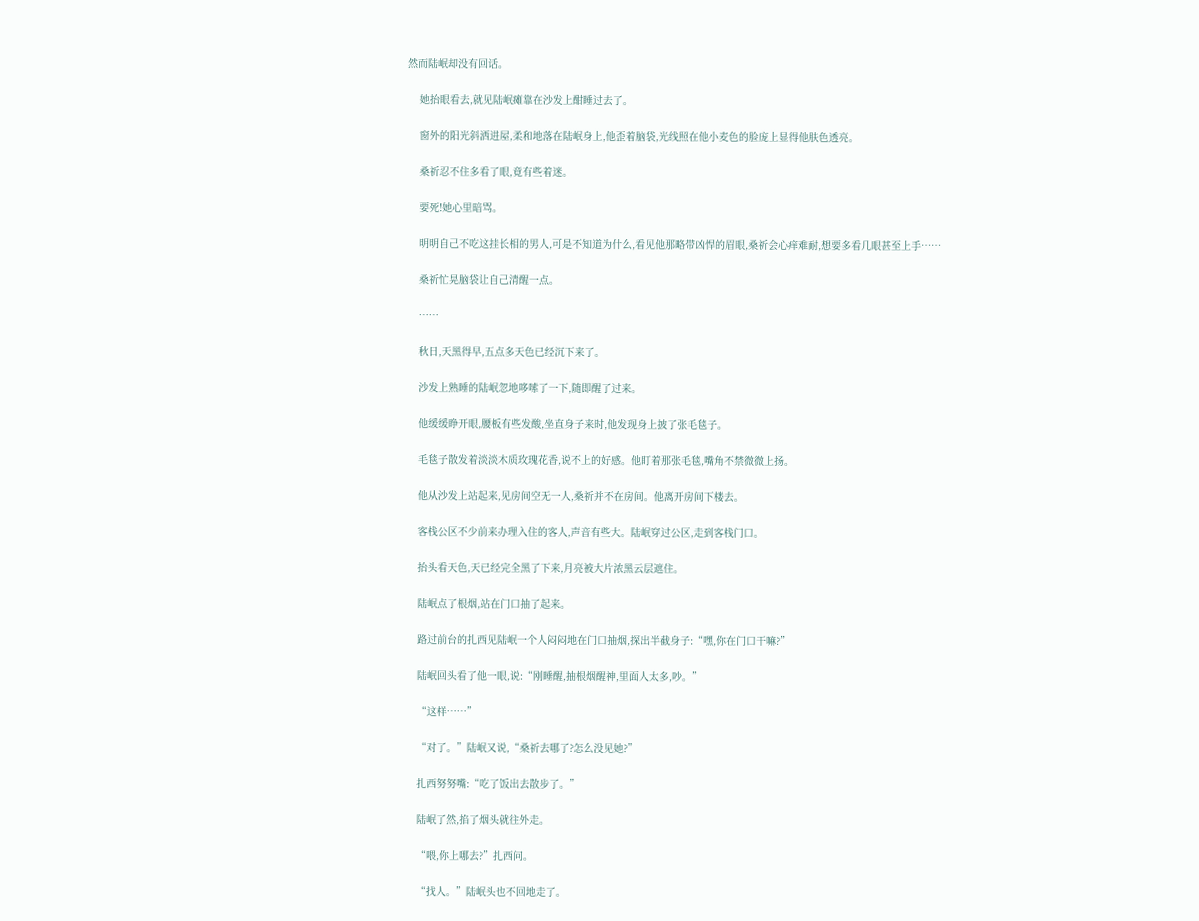然而陆岷却没有回话。

    她抬眼看去,就见陆岷瘫靠在沙发上酣睡过去了。

    窗外的阳光斜洒进屋,柔和地落在陆岷身上,他歪着脑袋,光线照在他小麦色的脸庞上显得他肤色透亮。

    桑祈忍不住多看了眼,竟有些着迷。

    要死!她心里暗骂。

    明明自己不吃这挂长相的男人,可是不知道为什么,看见他那略带凶悍的眉眼,桑祈会心痒难耐,想要多看几眼甚至上手……

    桑祈忙晃脑袋让自己清醒一点。

    ……

    秋日,天黑得早,五点多天色已经沉下来了。

    沙发上熟睡的陆岷忽地哆嗦了一下,随即醒了过来。

    他缓缓睁开眼,腰板有些发酸,坐直身子来时,他发现身上披了张毛毯子。

    毛毯子散发着淡淡木质玫瑰花香,说不上的好感。他盯着那张毛毯,嘴角不禁微微上扬。

    他从沙发上站起来,见房间空无一人,桑祈并不在房间。他离开房间下楼去。

    客栈公区不少前来办理入住的客人,声音有些大。陆岷穿过公区,走到客栈门口。

    抬头看天色,天已经完全黑了下来,月亮被大片浓黑云层遮住。

    陆岷点了根烟,站在门口抽了起来。

    路过前台的扎西见陆岷一个人闷闷地在门口抽烟,探出半截身子:“嘿,你在门口干嘛?”

    陆岷回头看了他一眼,说:“刚睡醒,抽根烟醒神,里面人太多,吵。”

    “这样……”

    “对了。”陆岷又说,“桑祈去哪了?怎么没见她?”

    扎西努努嘴:“吃了饭出去散步了。”

    陆岷了然,掐了烟头就往外走。

    “喂,你上哪去?”扎西问。

    “找人。”陆岷头也不回地走了。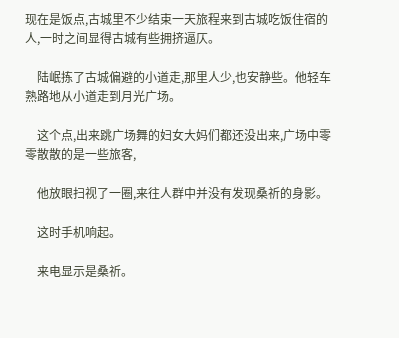现在是饭点,古城里不少结束一天旅程来到古城吃饭住宿的人,一时之间显得古城有些拥挤逼仄。

    陆岷拣了古城偏避的小道走,那里人少,也安静些。他轻车熟路地从小道走到月光广场。

    这个点,出来跳广场舞的妇女大妈们都还没出来,广场中零零散散的是一些旅客,

    他放眼扫视了一圈,来往人群中并没有发现桑祈的身影。

    这时手机响起。

    来电显示是桑祈。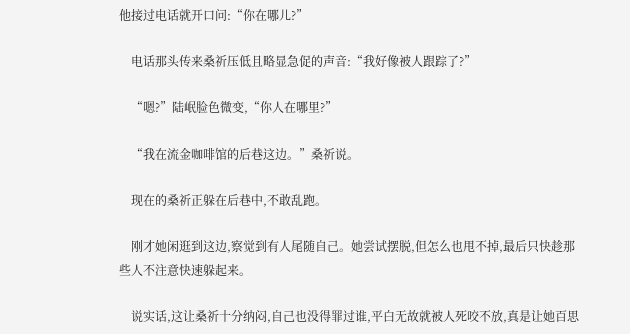他接过电话就开口问:“你在哪儿?”

    电话那头传来桑祈压低且略显急促的声音:“我好像被人跟踪了?”

    “嗯?”陆岷脸色微变,“你人在哪里?”

    “我在流金咖啡馆的后巷这边。”桑祈说。

    现在的桑祈正躲在后巷中,不敢乱跑。

    刚才她闲逛到这边,察觉到有人尾随自己。她尝试摆脱,但怎么也甩不掉,最后只快趁那些人不注意快速躲起来。

    说实话,这让桑祈十分纳闷,自己也没得罪过谁,平白无故就被人死咬不放,真是让她百思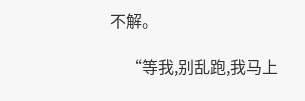不解。

    “等我,别乱跑,我马上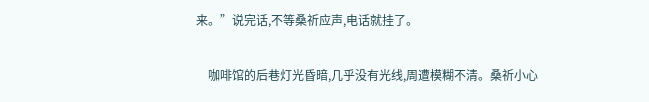来。”说完话,不等桑祈应声,电话就挂了。

    咖啡馆的后巷灯光昏暗,几乎没有光线,周遭模糊不清。桑祈小心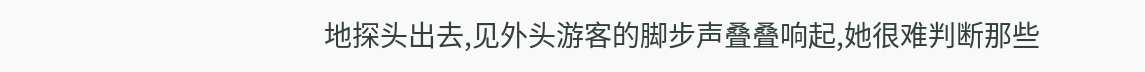地探头出去,见外头游客的脚步声叠叠响起,她很难判断那些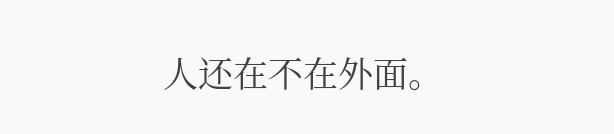人还在不在外面。